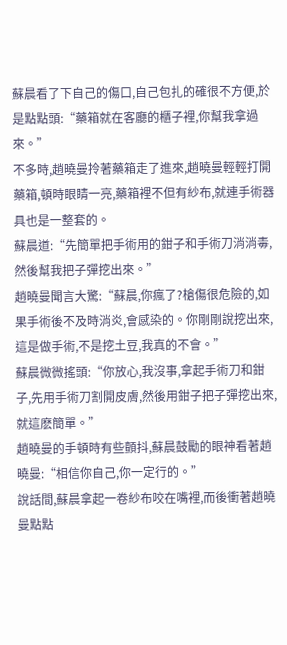蘇晨看了下自己的傷口,自己包扎的確很不方便,於是點點頭:“藥箱就在客廳的櫃子裡,你幫我拿過來。”
不多時,趙曉曼拎著藥箱走了進來,趙曉曼輕輕打開藥箱,頓時眼睛一亮,藥箱裡不但有紗布,就連手術器具也是一整套的。
蘇晨道:“先簡單把手術用的鉗子和手術刀消消毒,然後幫我把子彈挖出來。”
趙曉曼聞言大驚:“蘇晨,你瘋了?槍傷很危險的,如果手術後不及時消炎,會感染的。你剛剛說挖出來,這是做手術,不是挖土豆,我真的不會。”
蘇晨微微搖頭:“你放心,我沒事,拿起手術刀和鉗子,先用手術刀割開皮膚,然後用鉗子把子彈挖出來,就這麽簡單。”
趙曉曼的手頓時有些顫抖,蘇晨鼓勵的眼神看著趙曉曼:“相信你自己,你一定行的。”
說話間,蘇晨拿起一卷紗布咬在嘴裡,而後衝著趙曉曼點點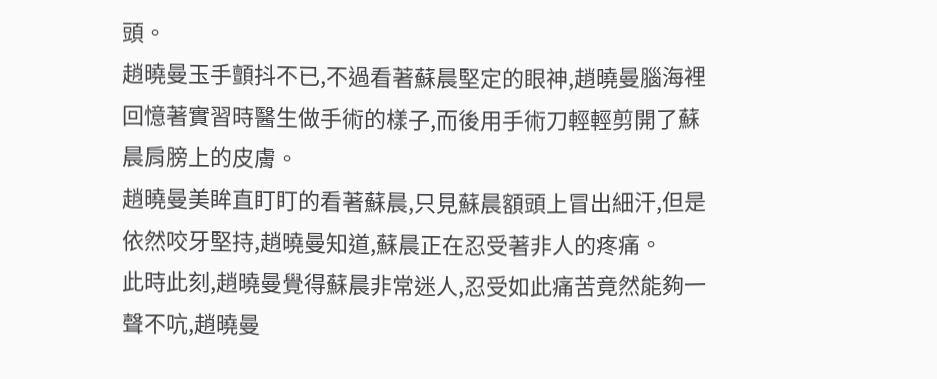頭。
趙曉曼玉手顫抖不已,不過看著蘇晨堅定的眼神,趙曉曼腦海裡回憶著實習時醫生做手術的樣子,而後用手術刀輕輕剪開了蘇晨肩膀上的皮膚。
趙曉曼美眸直盯盯的看著蘇晨,只見蘇晨額頭上冒出細汗,但是依然咬牙堅持,趙曉曼知道,蘇晨正在忍受著非人的疼痛。
此時此刻,趙曉曼覺得蘇晨非常迷人,忍受如此痛苦竟然能夠一聲不吭,趙曉曼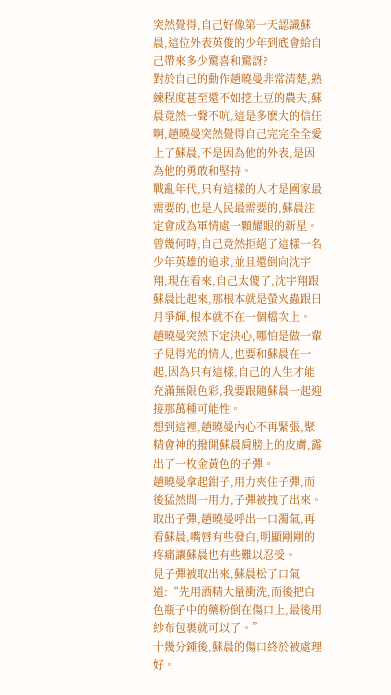突然覺得,自己好像第一天認識蘇晨,這位外表英俊的少年到底會給自己帶來多少驚喜和驚訝?
對於自己的動作趙曉曼非常清楚,熟練程度甚至還不如挖土豆的農夫,蘇晨竟然一聲不吭,這是多麽大的信任啊,趙曉曼突然覺得自己完完全全愛上了蘇晨,不是因為他的外表,是因為他的勇敢和堅持。
戰亂年代,只有這樣的人才是國家最需要的,也是人民最需要的,蘇晨注定會成為軍情處一顆耀眼的新星。
曾幾何時,自己竟然拒絕了這樣一名少年英雄的追求,並且還倒向沈宇翔,現在看來,自己太傻了,沈宇翔跟蘇晨比起來,那根本就是螢火蟲跟日月爭輝,根本就不在一個檔次上。
趙曉曼突然下定決心,哪怕是做一輩子見得光的情人,也要和蘇晨在一起,因為只有這樣,自己的人生才能充滿無限色彩,我要跟隨蘇晨一起迎接那萬種可能性。
想到這裡,趙曉曼內心不再緊張,聚精會神的撥開蘇晨肩膀上的皮膚,露出了一枚金黃色的子彈。
趙曉曼拿起鉗子,用力夾住子彈,而後猛然間一用力,子彈被拽了出來。
取出子彈,趙曉曼呼出一口濁氣,再看蘇晨,嘴唇有些發白,明顯剛剛的疼痛讓蘇晨也有些難以忍受。
見子彈被取出來,蘇晨松了口氣道:“先用酒精大量衝洗,而後把白色瓶子中的藥粉倒在傷口上,最後用紗布包裹就可以了。”
十幾分鍾後,蘇晨的傷口終於被處理好。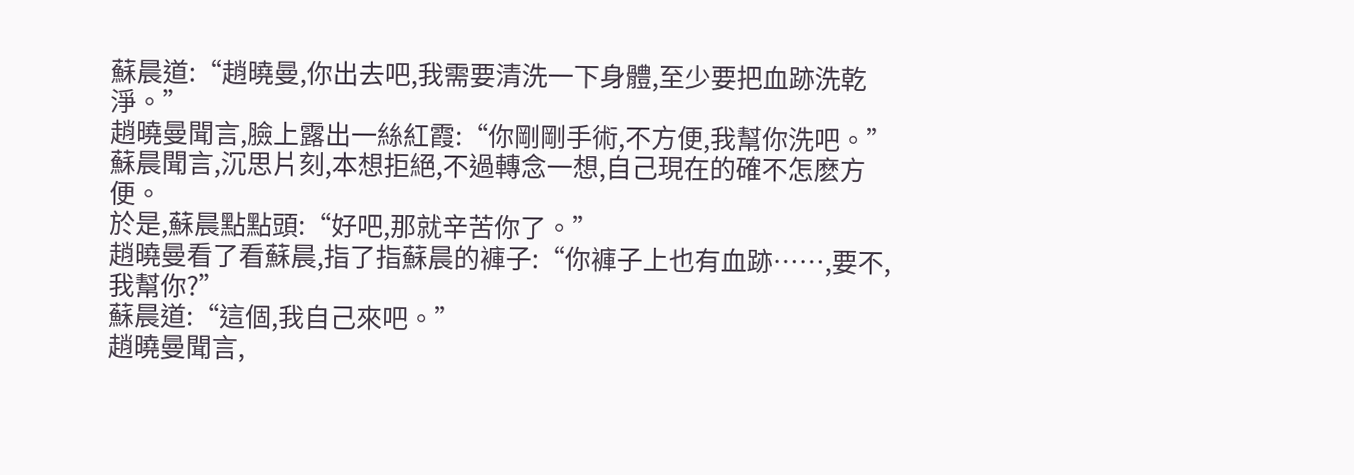蘇晨道:“趙曉曼,你出去吧,我需要清洗一下身體,至少要把血跡洗乾淨。”
趙曉曼聞言,臉上露出一絲紅霞:“你剛剛手術,不方便,我幫你洗吧。”
蘇晨聞言,沉思片刻,本想拒絕,不過轉念一想,自己現在的確不怎麽方便。
於是,蘇晨點點頭:“好吧,那就辛苦你了。”
趙曉曼看了看蘇晨,指了指蘇晨的褲子:“你褲子上也有血跡……,要不,我幫你?”
蘇晨道:“這個,我自己來吧。”
趙曉曼聞言,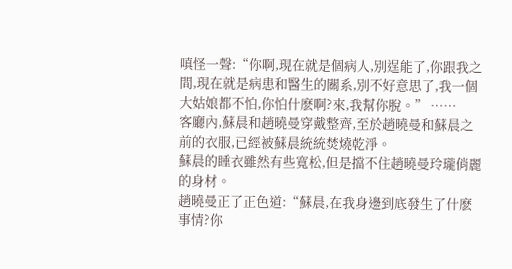嗔怪一聲:“你啊,現在就是個病人,別逞能了,你跟我之間,現在就是病患和醫生的關系,別不好意思了,我一個大姑娘都不怕,你怕什麽啊?來,我幫你脫。” ……
客廳內,蘇晨和趙曉曼穿戴整齊,至於趙曉曼和蘇晨之前的衣服,已經被蘇晨統統焚燒乾淨。
蘇晨的睡衣雖然有些寬松,但是擋不住趙曉曼玲瓏俏麗的身材。
趙曉曼正了正色道:“蘇晨,在我身邊到底發生了什麽事情?你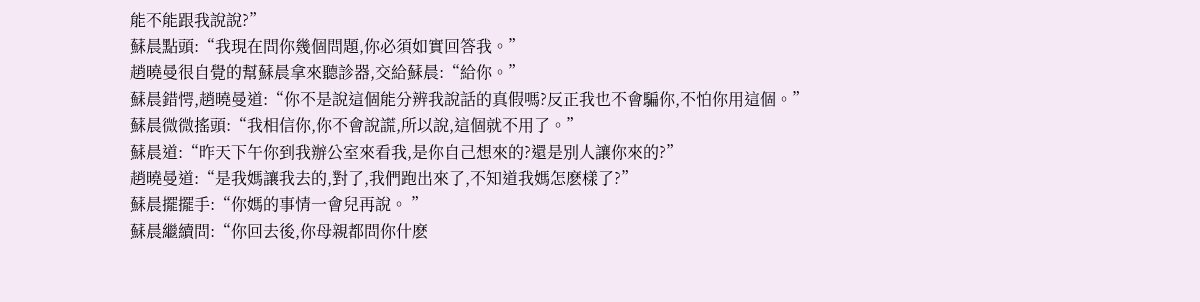能不能跟我說說?”
蘇晨點頭:“我現在問你幾個問題,你必須如實回答我。”
趙曉曼很自覺的幫蘇晨拿來聽診器,交給蘇晨:“給你。”
蘇晨錯愕,趙曉曼道:“你不是說這個能分辨我說話的真假嗎?反正我也不會騙你,不怕你用這個。”
蘇晨微微搖頭:“我相信你,你不會說謊,所以說,這個就不用了。”
蘇晨道:“昨天下午你到我辦公室來看我,是你自己想來的?還是別人讓你來的?”
趙曉曼道:“是我媽讓我去的,對了,我們跑出來了,不知道我媽怎麽樣了?”
蘇晨擺擺手:“你媽的事情一會兒再說。 ”
蘇晨繼續問:“你回去後,你母親都問你什麽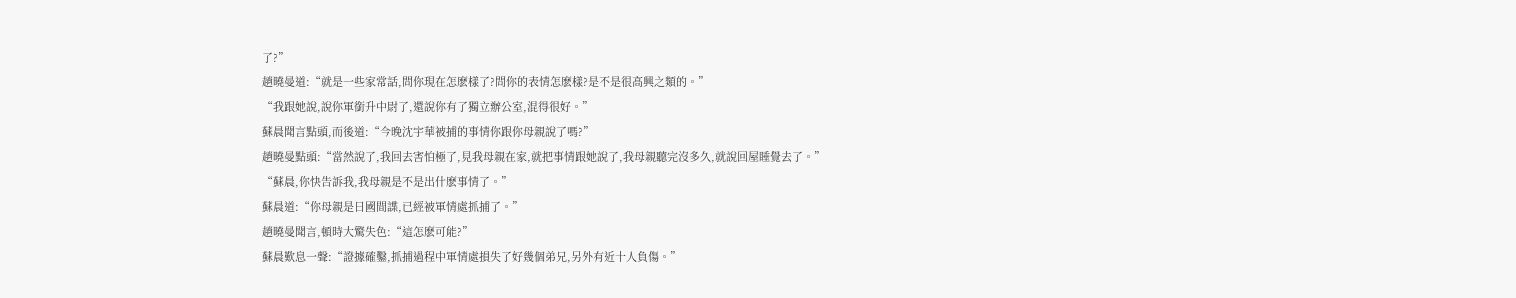了?”
趙曉曼道:“就是一些家常話,問你現在怎麽樣了?問你的表情怎麽樣?是不是很高興之類的。”
“我跟她說,說你軍銜升中尉了,還說你有了獨立辦公室,混得很好。”
蘇晨聞言點頭,而後道:“今晚沈宇華被捕的事情你跟你母親說了嗎?”
趙曉曼點頭:“當然說了,我回去害怕極了,見我母親在家,就把事情跟她說了,我母親聽完沒多久,就說回屋睡覺去了。”
“蘇晨,你快告訴我,我母親是不是出什麽事情了。”
蘇晨道:“你母親是日國間諜,已經被軍情處抓捕了。”
趙曉曼聞言,頓時大驚失色:“這怎麽可能?”
蘇晨歎息一聲:“證據確鑿,抓捕過程中軍情處損失了好幾個弟兄,另外有近十人負傷。”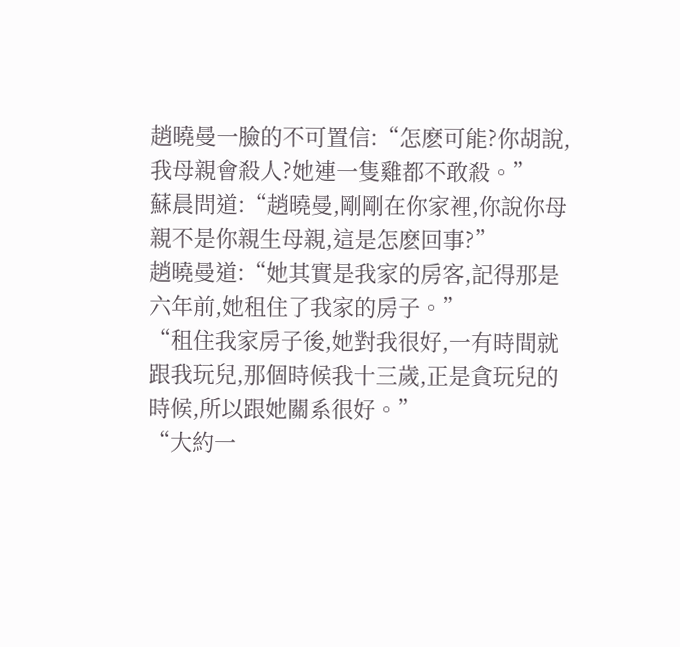趙曉曼一臉的不可置信:“怎麽可能?你胡說,我母親會殺人?她連一隻雞都不敢殺。”
蘇晨問道:“趙曉曼,剛剛在你家裡,你說你母親不是你親生母親,這是怎麽回事?”
趙曉曼道:“她其實是我家的房客,記得那是六年前,她租住了我家的房子。”
“租住我家房子後,她對我很好,一有時間就跟我玩兒,那個時候我十三歲,正是貪玩兒的時候,所以跟她關系很好。”
“大約一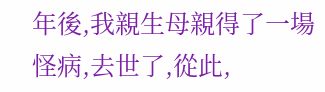年後,我親生母親得了一場怪病,去世了,從此,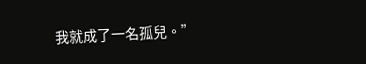我就成了一名孤兒。”